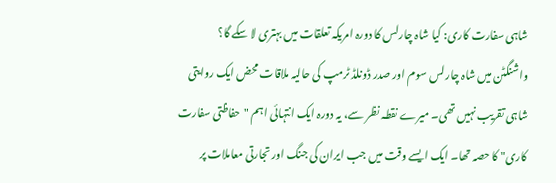شاہی سفارت کاری: کیا شاہ چارلس کا دورہ امریکہ تعلقات میں بہتری لا سکے گا؟
واشنگٹن میں شاہ چارلس سوم اور صدر ڈونلڈ ٹرمپ کی حالیہ ملاقات محض ایک روایتی شاہی تقریب نہیں تھی۔ میرے نقطہ نظر سے، یہ دورہ ایک انتہائی اہم "حفاظتی سفارت کاری" کا حصہ تھا۔ ایک ایسے وقت میں جب ایران کی جنگ اور تجارتی معاملات پر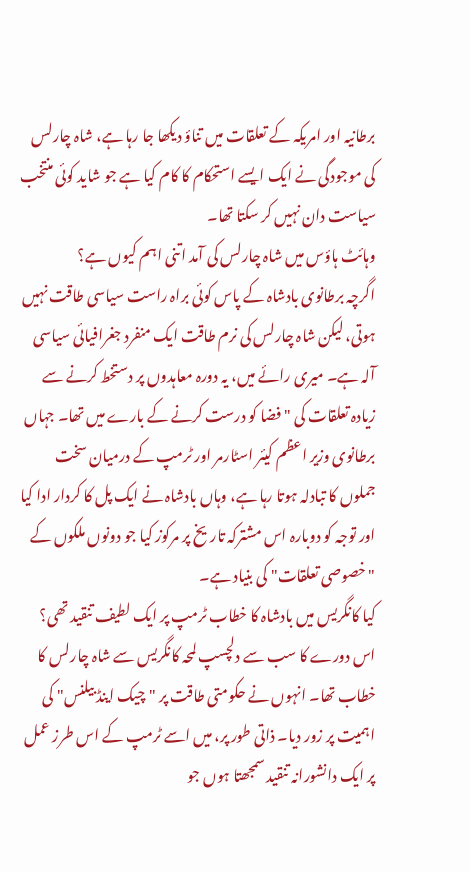برطانیہ اور امریکہ کے تعلقات میں تناؤ دیکھا جا رہا ہے، شاہ چارلس کی موجودگی نے ایک ایسے استحکام کا کام کیا ہے جو شاید کوئی منتخب سیاست دان نہیں کر سکتا تھا۔
وہائٹ ہاؤس میں شاہ چارلس کی آمد اتنی اہم کیوں ہے؟
اگرچہ برطانوی بادشاہ کے پاس کوئی براہ راست سیاسی طاقت نہیں ہوتی، لیکن شاہ چارلس کی نرم طاقت ایک منفرد جغرافیائی سیاسی آلہ ہے۔ میری رائے میں، یہ دورہ معاہدوں پر دستخط کرنے سے زیادہ تعلقات کی "فضا کو درست کرنے کے بارے میں تھا۔ جہاں برطانوی وزیر اعظم کیئر اسٹارمر اور ٹرمپ کے درمیان سخت جملوں کا تبادلہ ہوتا رہا ہے، وہاں بادشاہ نے ایک پل کا کردار ادا کیا اور توجہ کو دوبارہ اس مشترکہ تاریخ پر مرکوز کیا جو دونوں ملکوں کے "خصوصی تعلقات" کی بنیاد ہے۔
کیا کانگریس میں بادشاہ کا خطاب ٹرمپ پر ایک لطیف تنقید تھی؟
اس دورے کا سب سے دلچسپ لمحہ کانگریس سے شاہ چارلس کا خطاب تھا۔ انہوں نے حکومتی طاقت پر "چیک اینڈ بیلنس" کی اہمیت پر زور دیا۔ ذاتی طور پر، میں اسے ٹرمپ کے اس طرز عمل پر ایک دانشورانہ تنقید سمجھتا ہوں جو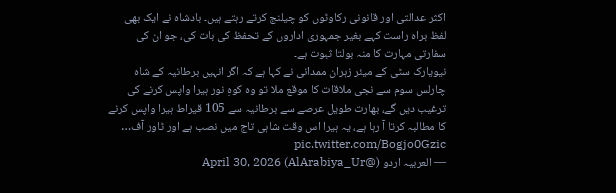اکثر عدالتی اور قانونی رکاوٹوں کو چیلنج کرتے رہتے ہیں۔ بادشاہ نے ایک بھی لفظ براہ راست کہے بغیر جمہوری اداروں کے تحفظ کی بات کی، جو ان کی سفارتی مہارت کا منہ بولتا ثبوت ہے۔
نیویارک سٹی کے میئر زہران ممدانی نے کہا ہے کہ اگر انہیں برطانیہ کے شاہ چارلس سوم سے نجی ملاقات کا موقع ملا تو وہ کوہِ نور ہیرا واپس کرنے کی ترغیب دیں گے، بھارت طویل عرصے سے برطانیہ سے 105 قیراط ہیرا واپس کرنے کا مطالبہ کرتا آ رہا ہے، یہ ہیرا اس وقت شاہی تاج میں نصب ہے اور ٹاور آف… pic.twitter.com/Bogjo0Gzic
— العربیہ اردو (@AlArabiya_Ur) April 30, 2026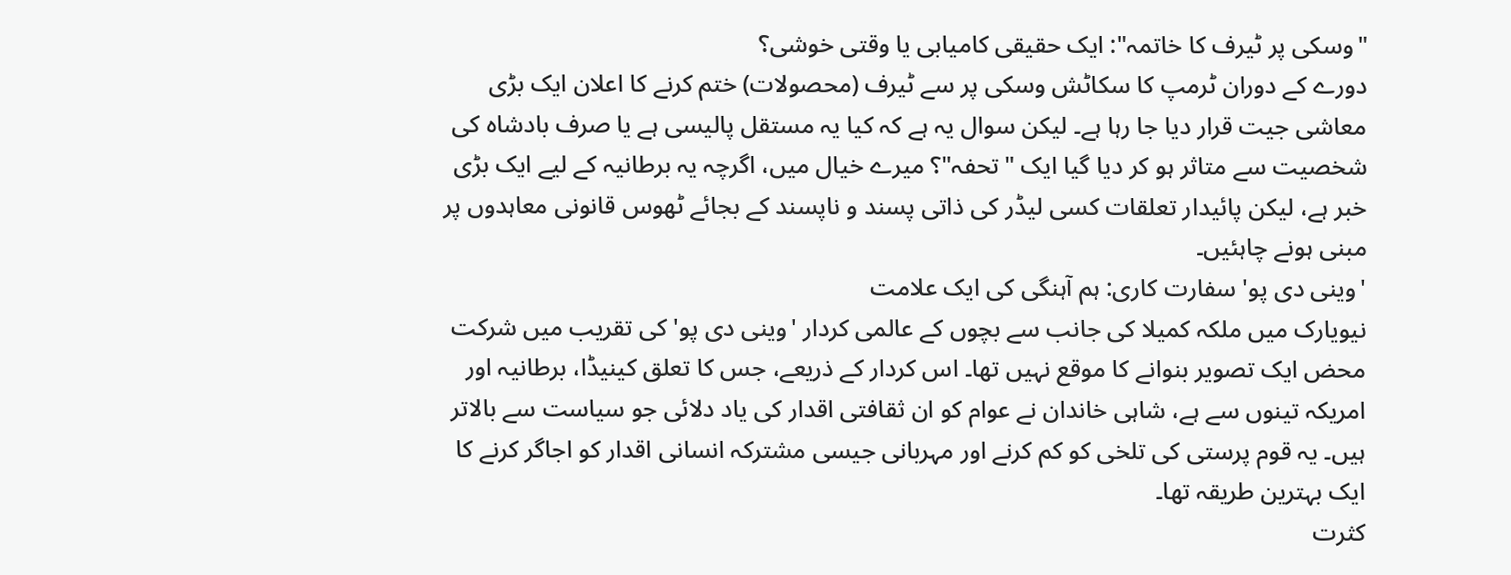"وسکی پر ٹیرف کا خاتمہ": ایک حقیقی کامیابی یا وقتی خوشی؟
دورے کے دوران ٹرمپ کا سکاٹش وسکی پر سے ٹیرف (محصولات) ختم کرنے کا اعلان ایک بڑی معاشی جیت قرار دیا جا رہا ہے۔ لیکن سوال یہ ہے کہ کیا یہ مستقل پالیسی ہے یا صرف بادشاہ کی شخصیت سے متاثر ہو کر دیا گیا ایک "تحفہ"؟ میرے خیال میں، اگرچہ یہ برطانیہ کے لیے ایک بڑی خبر ہے، لیکن پائیدار تعلقات کسی لیڈر کی ذاتی پسند و ناپسند کے بجائے ٹھوس قانونی معاہدوں پر مبنی ہونے چاہئیں۔
'وینی دی پو' سفارت کاری: ہم آہنگی کی ایک علامت
نیویارک میں ملکہ کمیلا کی جانب سے بچوں کے عالمی کردار 'وینی دی پو' کی تقریب میں شرکت محض ایک تصویر بنوانے کا موقع نہیں تھا۔ اس کردار کے ذریعے، جس کا تعلق کینیڈا، برطانیہ اور امریکہ تینوں سے ہے، شاہی خاندان نے عوام کو ان ثقافتی اقدار کی یاد دلائی جو سیاست سے بالاتر ہیں۔ یہ قوم پرستی کی تلخی کو کم کرنے اور مہربانی جیسی مشترکہ انسانی اقدار کو اجاگر کرنے کا ایک بہترین طریقہ تھا۔
کثرت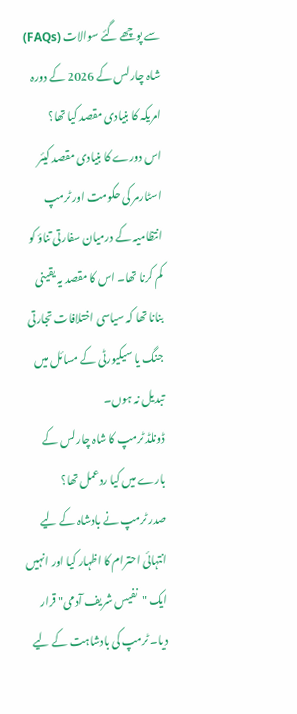سے پوچھے گئے سوالات (FAQs)
شاہ چارلس کے 2026 کے دورہ امریکہ کا بنیادی مقصد کیا تھا؟
اس دورے کا بنیادی مقصد کیئر اسٹارمر کی حکومت اور ٹرمپ انتظامیہ کے درمیان سفارتی تناؤ کو کم کرنا تھا۔ اس کا مقصد یہ یقینی بنانا تھا کہ سیاسی اختلافات تجارتی جنگ یا سیکیورٹی کے مسائل میں تبدیل نہ ہوں۔
ڈونلڈ ٹرمپ کا شاہ چارلس کے بارے میں کیا ردعمل تھا؟
صدر ٹرمپ نے بادشاہ کے لیے انتہائی احترام کا اظہار کیا اور انہیں ایک "نفیس شریف آدمی" قرار دیا۔ ٹرمپ کی بادشاہت کے لیے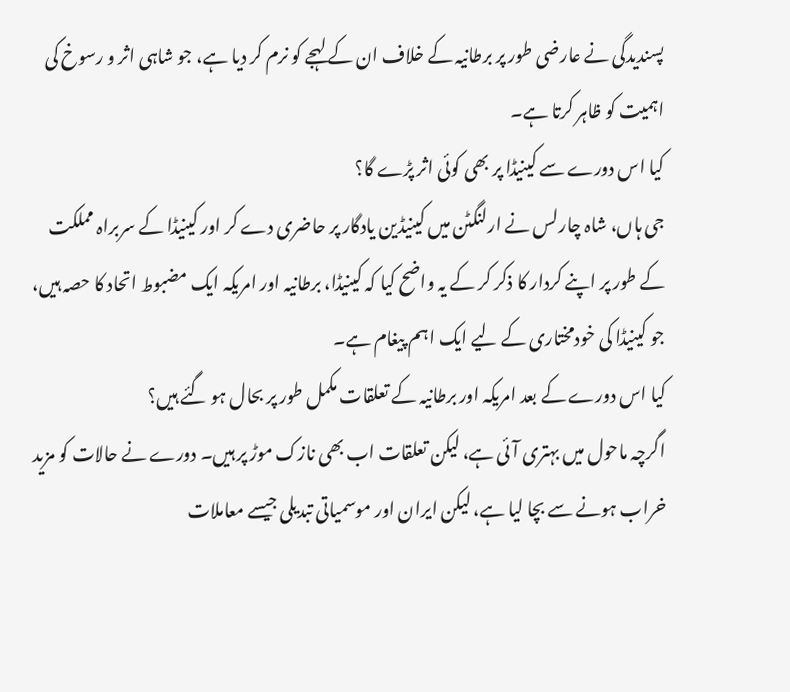پسندیدگی نے عارضی طور پر برطانیہ کے خلاف ان کے لہجے کو نرم کر دیا ہے، جو شاہی اثر و رسوخ کی اہمیت کو ظاہر کرتا ہے۔
کیا اس دورے سے کینیڈا پر بھی کوئی اثر پڑے گا؟
جی ہاں، شاہ چارلس نے ارلنگٹن میں کینیڈین یادگار پر حاضری دے کر اور کینیڈا کے سربراہ مملکت کے طور پر اپنے کردار کا ذکر کر کے یہ واضح کیا کہ کینیڈا، برطانیہ اور امریکہ ایک مضبوط اتحاد کا حصہ ہیں، جو کینیڈا کی خودمختاری کے لیے ایک اہم پیغام ہے۔
کیا اس دورے کے بعد امریکہ اور برطانیہ کے تعلقات مکمل طور پر بحال ہو گئے ہیں؟
اگرچہ ماحول میں بہتری آئی ہے، لیکن تعلقات اب بھی نازک موڑ پر ہیں۔ دورے نے حالات کو مزید خراب ہونے سے بچا لیا ہے، لیکن ایران اور موسمیاتی تبدیلی جیسے معاملات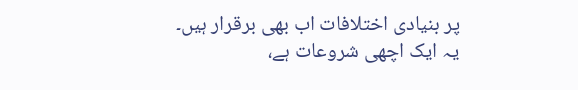پر بنیادی اختلافات اب بھی برقرار ہیں۔ یہ ایک اچھی شروعات ہے،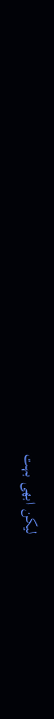لیکن ابھی بہت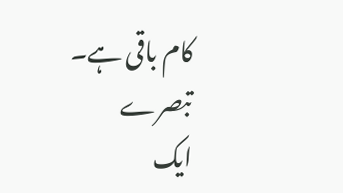کام باقی ہے۔
تبصرے
ایک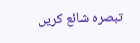تبصرہ شائع کریں